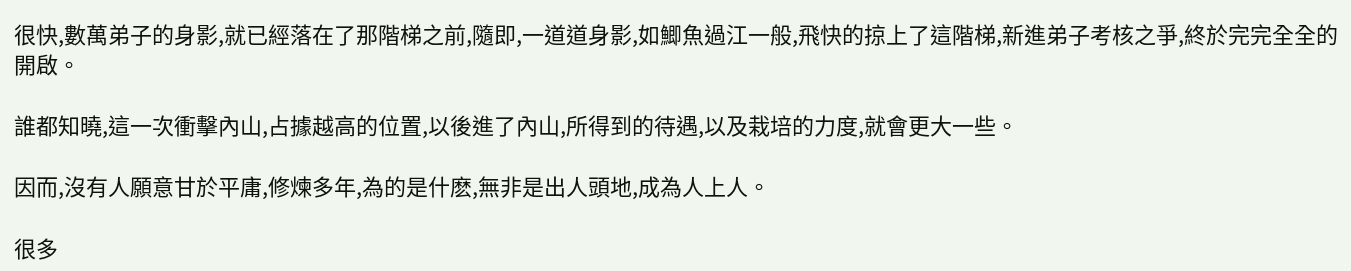很快,數萬弟子的身影,就已經落在了那階梯之前,隨即,一道道身影,如鯽魚過江一般,飛快的掠上了這階梯,新進弟子考核之爭,終於完完全全的開啟。

誰都知曉,這一次衝擊內山,占據越高的位置,以後進了內山,所得到的待遇,以及栽培的力度,就會更大一些。

因而,沒有人願意甘於平庸,修煉多年,為的是什麽,無非是出人頭地,成為人上人。

很多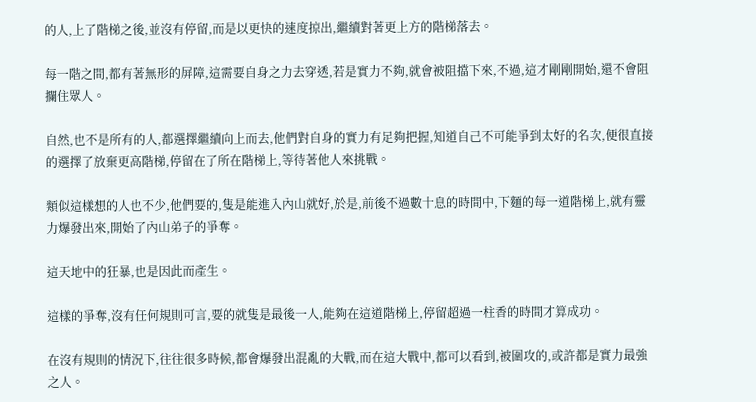的人,上了階梯之後,並沒有停留,而是以更快的速度掠出,繼續對著更上方的階梯落去。

每一階之間,都有著無形的屏障,這需要自身之力去穿透,若是實力不夠,就會被阻擋下來,不過,這才剛剛開始,還不會阻攔住眾人。

自然,也不是所有的人,都選擇繼續向上而去,他們對自身的實力有足夠把握,知道自己不可能爭到太好的名次,便很直接的選擇了放棄更高階梯,停留在了所在階梯上,等待著他人來挑戰。

類似這樣想的人也不少,他們要的,隻是能進入內山就好,於是,前後不過數十息的時間中,下麵的每一道階梯上,就有靈力爆發出來,開始了內山弟子的爭奪。

這天地中的狂暴,也是因此而產生。

這樣的爭奪,沒有任何規則可言,要的就隻是最後一人,能夠在這道階梯上,停留超過一柱香的時間才算成功。

在沒有規則的情況下,往往很多時候,都會爆發出混亂的大戰,而在這大戰中,都可以看到,被圍攻的,或許都是實力最強之人。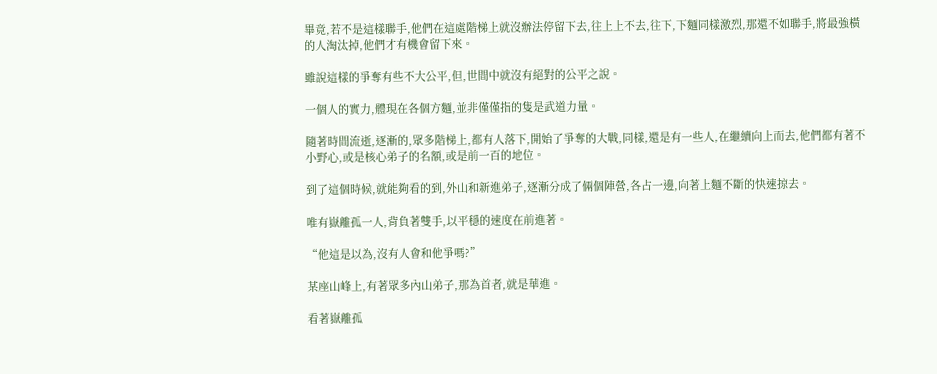畢竟,若不是這樣聯手,他們在這處階梯上就沒辦法停留下去,往上上不去,往下,下麵同樣激烈,那還不如聯手,將最強橫的人淘汰掉,他們才有機會留下來。

雖說這樣的爭奪有些不大公平,但,世間中就沒有絕對的公平之說。

一個人的實力,體現在各個方麵,並非僅僅指的隻是武道力量。

隨著時間流逝,逐漸的,眾多階梯上,都有人落下,開始了爭奪的大戰,同樣,還是有一些人,在繼續向上而去,他們都有著不小野心,或是核心弟子的名額,或是前一百的地位。

到了這個時候,就能夠看的到,外山和新進弟子,逐漸分成了倆個陣營,各占一邊,向著上麵不斷的快速掠去。

唯有嶽離孤一人,背負著雙手,以平穩的速度在前進著。

“他這是以為,沒有人會和他爭嗎?”

某座山峰上,有著眾多內山弟子,那為首者,就是華進。

看著嶽離孤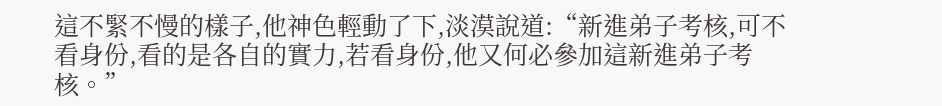這不緊不慢的樣子,他神色輕動了下,淡漠說道:“新進弟子考核,可不看身份,看的是各自的實力,若看身份,他又何必參加這新進弟子考核。”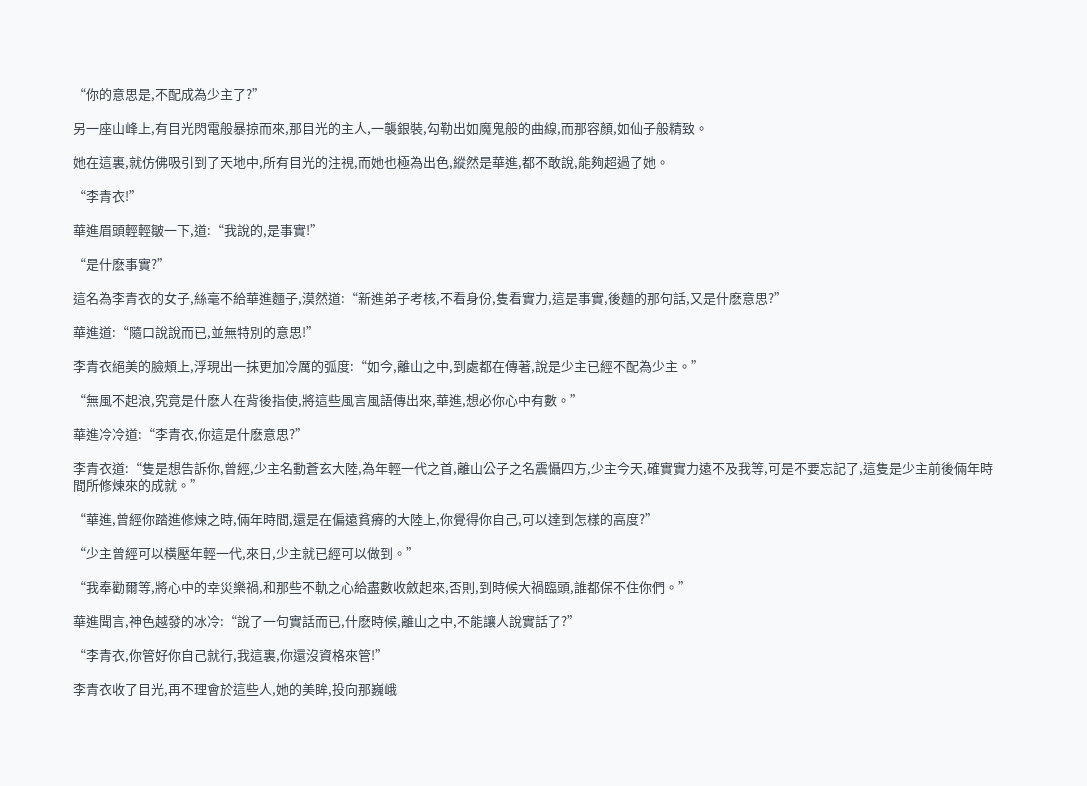“你的意思是,不配成為少主了?”

另一座山峰上,有目光閃電般暴掠而來,那目光的主人,一襲銀裝,勾勒出如魔鬼般的曲線,而那容顏,如仙子般精致。

她在這裏,就仿佛吸引到了天地中,所有目光的注視,而她也極為出色,縱然是華進,都不敢說,能夠超過了她。

“李青衣!”

華進眉頭輕輕皺一下,道:“我說的,是事實!”

“是什麽事實?”

這名為李青衣的女子,絲毫不給華進麵子,漠然道:“新進弟子考核,不看身份,隻看實力,這是事實,後麵的那句話,又是什麽意思?”

華進道:“隨口說說而已,並無特別的意思!”

李青衣絕美的臉頰上,浮現出一抹更加冷厲的弧度:“如今,離山之中,到處都在傳著,說是少主已經不配為少主。”

“無風不起浪,究竟是什麽人在背後指使,將這些風言風語傳出來,華進,想必你心中有數。”

華進冷冷道:“李青衣,你這是什麽意思?”

李青衣道:“隻是想告訴你,曾經,少主名動蒼玄大陸,為年輕一代之首,離山公子之名震懾四方,少主今天,確實實力遠不及我等,可是不要忘記了,這隻是少主前後倆年時間所修煉來的成就。”

“華進,曾經你踏進修煉之時,倆年時間,還是在偏遠貧瘠的大陸上,你覺得你自己,可以達到怎樣的高度?”

“少主曾經可以橫壓年輕一代,來日,少主就已經可以做到。”

“我奉勸爾等,將心中的幸災樂禍,和那些不軌之心給盡數收斂起來,否則,到時候大禍臨頭,誰都保不住你們。”

華進聞言,神色越發的冰冷:“說了一句實話而已,什麽時候,離山之中,不能讓人說實話了?”

“李青衣,你管好你自己就行,我這裏,你還沒資格來管!”

李青衣收了目光,再不理會於這些人,她的美眸,投向那巍峨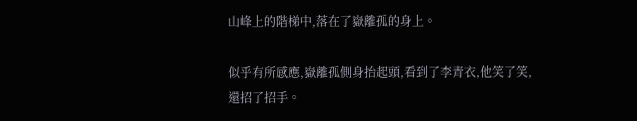山峰上的階梯中,落在了嶽離孤的身上。

似乎有所感應,嶽離孤側身抬起頭,看到了李青衣,他笑了笑,還招了招手。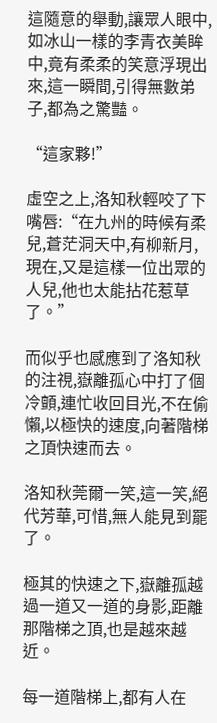這隨意的舉動,讓眾人眼中,如冰山一樣的李青衣美眸中,竟有柔柔的笑意浮現出來,這一瞬間,引得無數弟子,都為之驚豔。

“這家夥!”

虛空之上,洛知秋輕咬了下嘴唇:“在九州的時候有柔兒,蒼茫洞天中,有柳新月,現在,又是這樣一位出眾的人兒,他也太能拈花惹草了。”

而似乎也感應到了洛知秋的注視,嶽離孤心中打了個冷顫,連忙收回目光,不在偷懶,以極快的速度,向著階梯之頂快速而去。

洛知秋莞爾一笑,這一笑,絕代芳華,可惜,無人能見到罷了。

極其的快速之下,嶽離孤越過一道又一道的身影,距離那階梯之頂,也是越來越近。

每一道階梯上,都有人在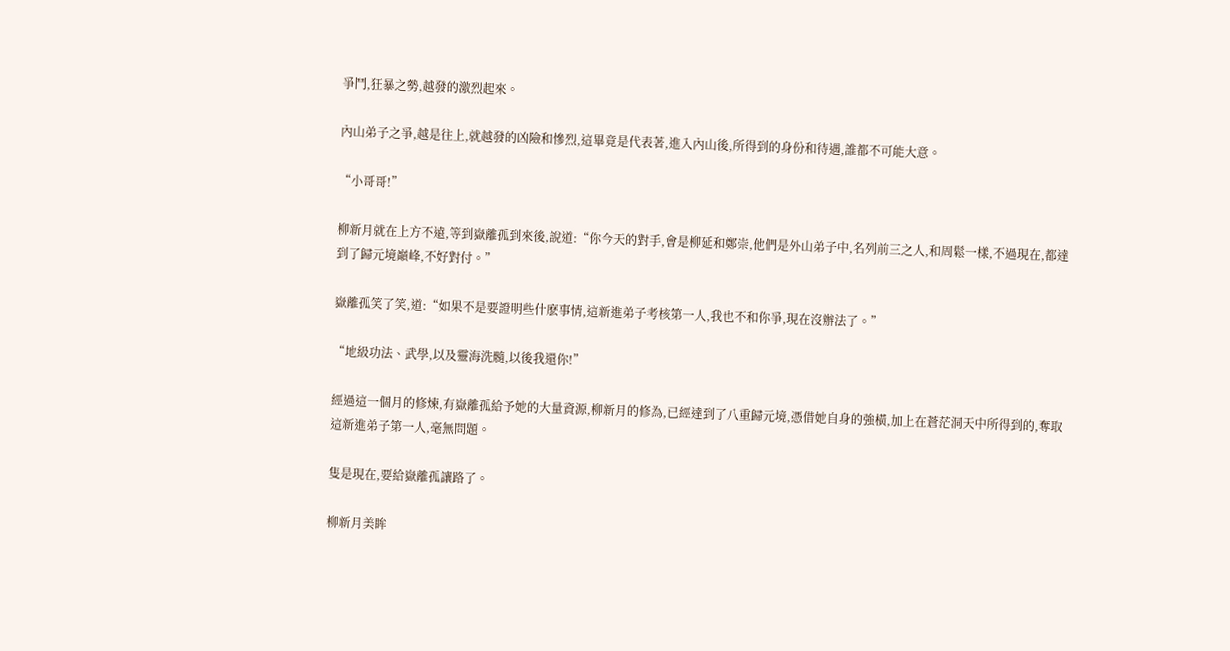爭鬥,狂暴之勢,越發的激烈起來。

內山弟子之爭,越是往上,就越發的凶險和慘烈,這畢竟是代表著,進入內山後,所得到的身份和待遇,誰都不可能大意。

“小哥哥!”

柳新月就在上方不遠,等到嶽離孤到來後,說道:“你今天的對手,會是柳延和鄭崇,他們是外山弟子中,名列前三之人,和周鬆一樣,不過現在,都達到了歸元境巔峰,不好對付。”

嶽離孤笑了笑,道:“如果不是要證明些什麽事情,這新進弟子考核第一人,我也不和你爭,現在沒辦法了。”

“地級功法、武學,以及靈海洗髓,以後我還你!”

經過這一個月的修煉,有嶽離孤給予她的大量資源,柳新月的修為,已經達到了八重歸元境,憑借她自身的強橫,加上在蒼茫洞天中所得到的,奪取這新進弟子第一人,毫無問題。

隻是現在,要給嶽離孤讓路了。

柳新月美眸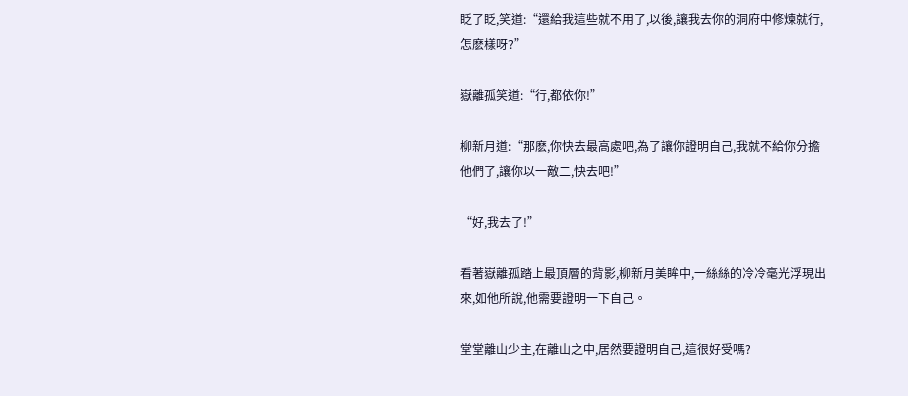眨了眨,笑道:“還給我這些就不用了,以後,讓我去你的洞府中修煉就行,怎麽樣呀?”

嶽離孤笑道:“行,都依你!”

柳新月道:“那麽,你快去最高處吧,為了讓你證明自己,我就不給你分擔他們了,讓你以一敵二,快去吧!”

“好,我去了!”

看著嶽離孤踏上最頂層的背影,柳新月美眸中,一絲絲的冷冷毫光浮現出來,如他所說,他需要證明一下自己。

堂堂離山少主,在離山之中,居然要證明自己,這很好受嗎?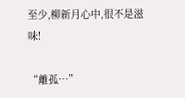至少,柳新月心中,很不是滋味!

“離孤…”